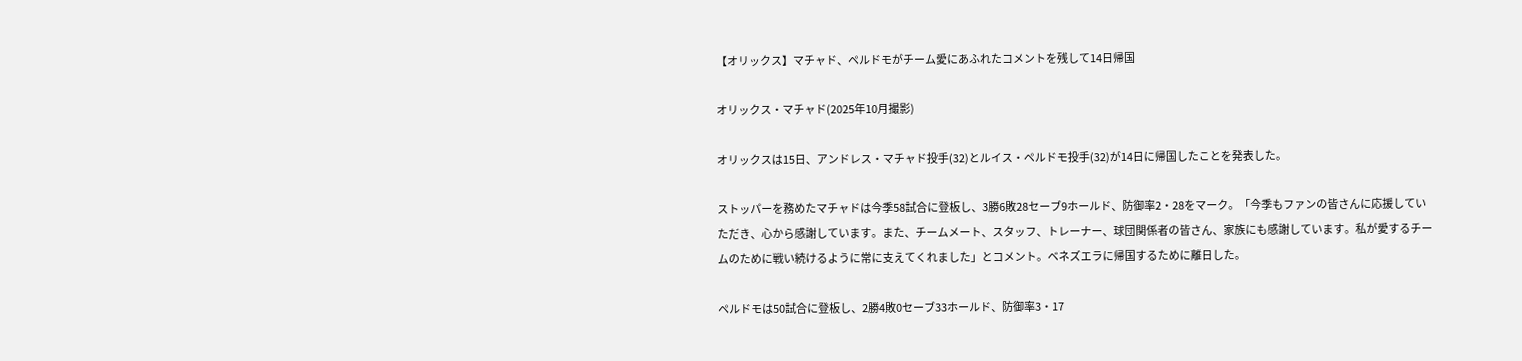【オリックス】マチャド、ペルドモがチーム愛にあふれたコメントを残して14日帰国

オリックス・マチャド(2025年10月撮影)

オリックスは15日、アンドレス・マチャド投手(32)とルイス・ペルドモ投手(32)が14日に帰国したことを発表した。

ストッパーを務めたマチャドは今季58試合に登板し、3勝6敗28セーブ9ホールド、防御率2・28をマーク。「今季もファンの皆さんに応援していただき、心から感謝しています。また、チームメート、スタッフ、トレーナー、球団関係者の皆さん、家族にも感謝しています。私が愛するチームのために戦い続けるように常に支えてくれました」とコメント。ベネズエラに帰国するために離日した。

ペルドモは50試合に登板し、2勝4敗0セーブ33ホールド、防御率3・17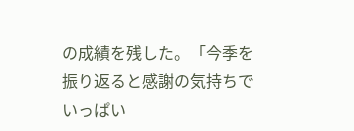の成績を残した。「今季を振り返ると感謝の気持ちでいっぱい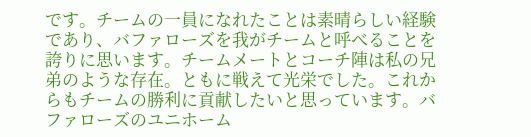です。チームの一員になれたことは素晴らしい経験であり、バファローズを我がチームと呼べることを誇りに思います。チームメートとコーチ陣は私の兄弟のような存在。ともに戦えて光栄でした。これからもチームの勝利に貢献したいと思っています。バファローズのユニホーム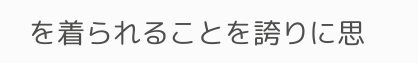を着られることを誇りに思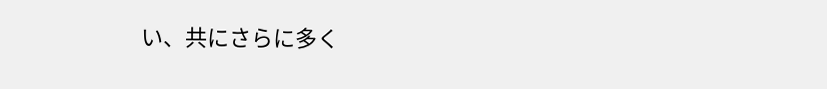い、共にさらに多く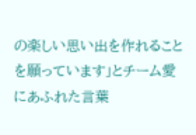の楽しい思い出を作れることを願っています」とチーム愛にあふれた言葉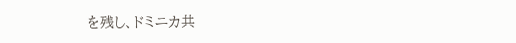を残し、ドミニカ共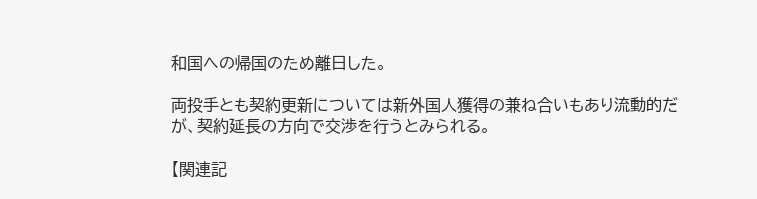和国への帰国のため離日した。

両投手とも契約更新については新外国人獲得の兼ね合いもあり流動的だが、契約延長の方向で交渉を行うとみられる。

【関連記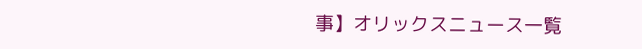事】オリックスニュース一覧